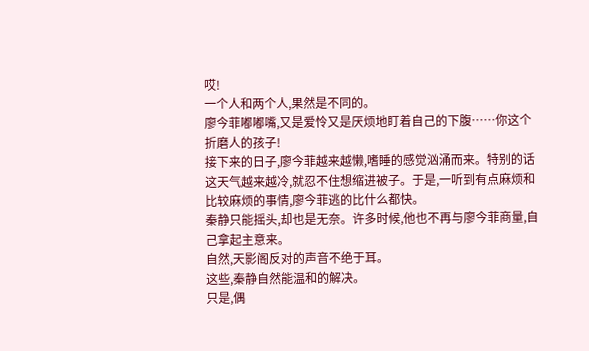哎!
一个人和两个人,果然是不同的。
廖今菲嘟嘟嘴,又是爱怜又是厌烦地盯着自己的下腹……你这个折磨人的孩子!
接下来的日子,廖今菲越来越懒,嗜睡的感觉汹涌而来。特别的话这天气越来越冷,就忍不住想缩进被子。于是,一听到有点麻烦和比较麻烦的事情,廖今菲逃的比什么都快。
秦静只能摇头,却也是无奈。许多时候,他也不再与廖今菲商量,自己拿起主意来。
自然,天影阁反对的声音不绝于耳。
这些,秦静自然能温和的解决。
只是,偶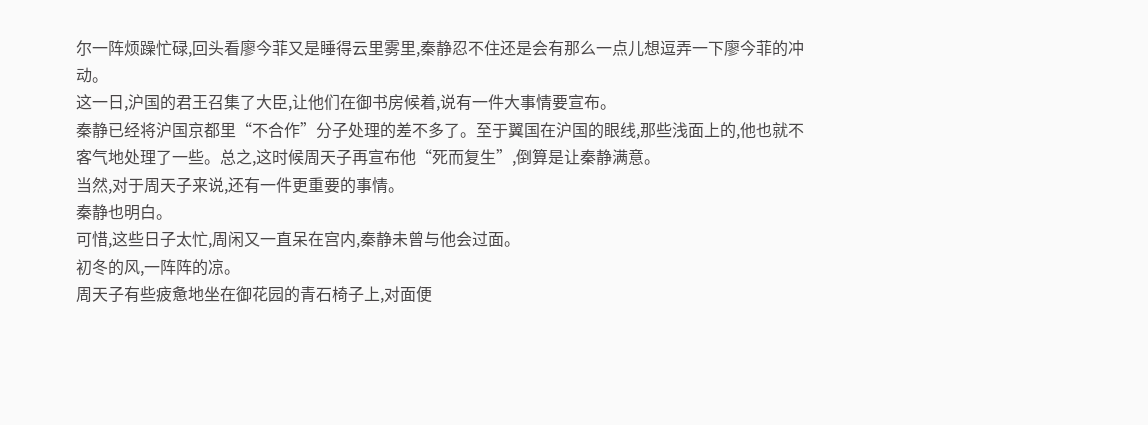尔一阵烦躁忙碌,回头看廖今菲又是睡得云里雾里,秦静忍不住还是会有那么一点儿想逗弄一下廖今菲的冲动。
这一日,沪国的君王召集了大臣,让他们在御书房候着,说有一件大事情要宣布。
秦静已经将沪国京都里“不合作”分子处理的差不多了。至于翼国在沪国的眼线,那些浅面上的,他也就不客气地处理了一些。总之,这时候周天子再宣布他“死而复生”,倒算是让秦静满意。
当然,对于周天子来说,还有一件更重要的事情。
秦静也明白。
可惜,这些日子太忙,周闲又一直呆在宫内,秦静未曾与他会过面。
初冬的风,一阵阵的凉。
周天子有些疲惫地坐在御花园的青石椅子上,对面便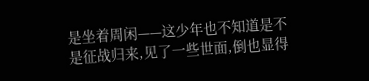是坐着周闲——这少年也不知道是不是征战归来,见了一些世面,倒也显得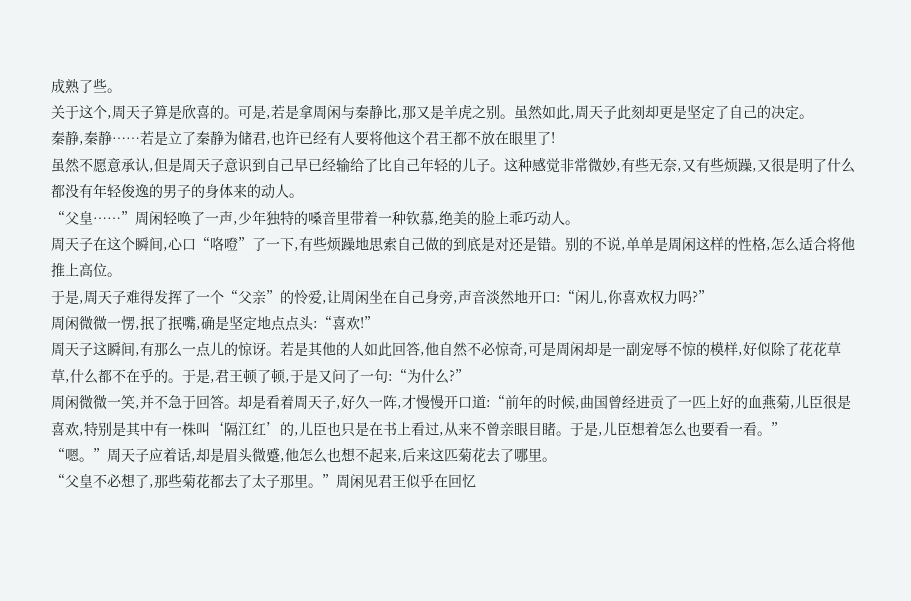成熟了些。
关于这个,周天子算是欣喜的。可是,若是拿周闲与秦静比,那又是羊虎之别。虽然如此,周天子此刻却更是坚定了自己的决定。
秦静,秦静……若是立了秦静为储君,也许已经有人要将他这个君王都不放在眼里了!
虽然不愿意承认,但是周天子意识到自己早已经输给了比自己年轻的儿子。这种感觉非常微妙,有些无奈,又有些烦躁,又很是明了什么都没有年轻俊逸的男子的身体来的动人。
“父皇……”周闲轻唤了一声,少年独特的嗓音里带着一种钦慕,绝美的脸上乖巧动人。
周天子在这个瞬间,心口“咯噔”了一下,有些烦躁地思索自己做的到底是对还是错。别的不说,单单是周闲这样的性格,怎么适合将他推上高位。
于是,周天子难得发挥了一个“父亲”的怜爱,让周闲坐在自己身旁,声音淡然地开口:“闲儿,你喜欢权力吗?”
周闲微微一愣,抿了抿嘴,确是坚定地点点头:“喜欢!”
周天子这瞬间,有那么一点儿的惊讶。若是其他的人如此回答,他自然不必惊奇,可是周闲却是一副宠辱不惊的模样,好似除了花花草草,什么都不在乎的。于是,君王顿了顿,于是又问了一句:“为什么?”
周闲微微一笑,并不急于回答。却是看着周天子,好久一阵,才慢慢开口道:“前年的时候,曲国曾经进贡了一匹上好的血燕菊,儿臣很是喜欢,特别是其中有一株叫‘隔江红’的,儿臣也只是在书上看过,从来不曾亲眼目睹。于是,儿臣想着怎么也要看一看。”
“嗯。”周天子应着话,却是眉头微蹙,他怎么也想不起来,后来这匹菊花去了哪里。
“父皇不必想了,那些菊花都去了太子那里。”周闲见君王似乎在回忆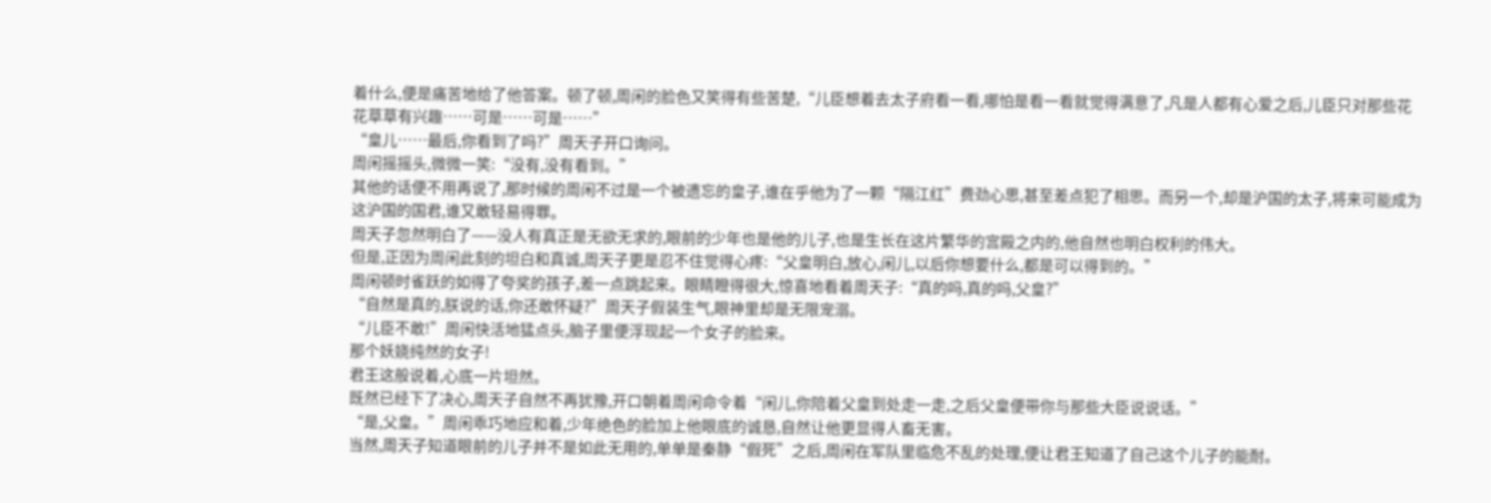着什么,便是痛苦地给了他答案。顿了顿,周闲的脸色又笑得有些苦楚,“儿臣想着去太子府看一看,哪怕是看一看就觉得满意了,凡是人都有心爱之后,儿臣只对那些花花草草有兴趣……可是……可是……”
“皇儿……最后,你看到了吗?”周天子开口询问。
周闲摇摇头,微微一笑:“没有,没有看到。”
其他的话便不用再说了,那时候的周闲不过是一个被遗忘的皇子,谁在乎他为了一颗“隔江红”费劲心思,甚至差点犯了相思。而另一个,却是沪国的太子,将来可能成为这沪国的国君,谁又敢轻易得罪。
周天子忽然明白了——没人有真正是无欲无求的,眼前的少年也是他的儿子,也是生长在这片繁华的宫殿之内的,他自然也明白权利的伟大。
但是,正因为周闲此刻的坦白和真诚,周天子更是忍不住觉得心疼:“父皇明白,放心,闲儿,以后你想要什么,都是可以得到的。”
周闲顿时雀跃的如得了夸奖的孩子,差一点跳起来。眼睛瞪得很大,惊喜地看着周天子:“真的吗,真的吗,父皇?”
“自然是真的,朕说的话,你还敢怀疑?”周天子假装生气,眼神里却是无限宠溺。
“儿臣不敢!”周闲快活地猛点头,脑子里便浮现起一个女子的脸来。
那个妖娆纯然的女子!
君王这般说着,心底一片坦然。
既然已经下了决心,周天子自然不再犹豫,开口朝着周闲命令着“闲儿,你陪着父皇到处走一走,之后父皇便带你与那些大臣说说话。”
“是,父皇。”周闲乖巧地应和着,少年绝色的脸加上他眼底的诚恳,自然让他更显得人畜无害。
当然,周天子知道眼前的儿子并不是如此无用的,单单是秦静“假死”之后,周闲在军队里临危不乱的处理,便让君王知道了自己这个儿子的能耐。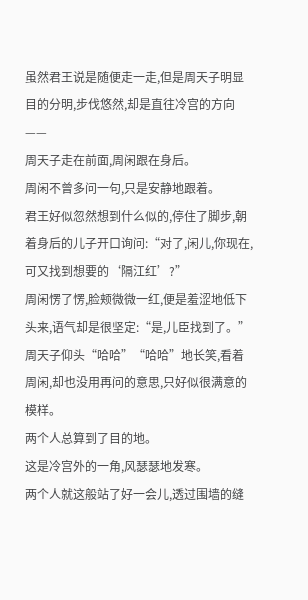虽然君王说是随便走一走,但是周天子明显目的分明,步伐悠然,却是直往冷宫的方向——
周天子走在前面,周闲跟在身后。
周闲不曾多问一句,只是安静地跟着。
君王好似忽然想到什么似的,停住了脚步,朝着身后的儿子开口询问:“对了,闲儿,你现在,可又找到想要的‘隔江红’?”
周闲愣了愣,脸颊微微一红,便是羞涩地低下头来,语气却是很坚定:“是,儿臣找到了。”
周天子仰头“哈哈”“哈哈”地长笑,看着周闲,却也没用再问的意思,只好似很满意的模样。
两个人总算到了目的地。
这是冷宫外的一角,风瑟瑟地发寒。
两个人就这般站了好一会儿,透过围墙的缝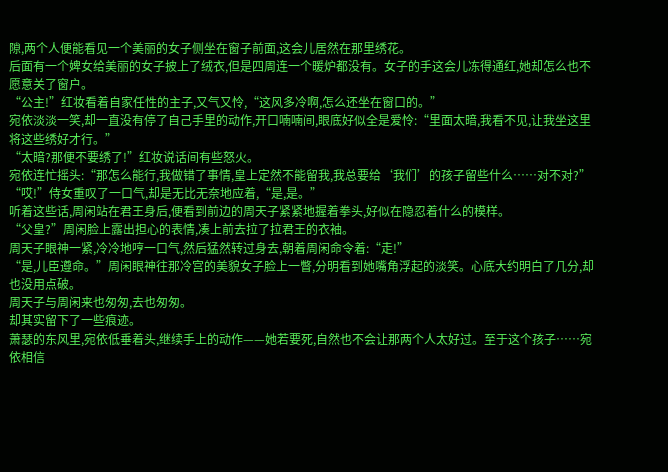隙,两个人便能看见一个美丽的女子侧坐在窗子前面,这会儿居然在那里绣花。
后面有一个婢女给美丽的女子披上了绒衣,但是四周连一个暖炉都没有。女子的手这会儿冻得通红,她却怎么也不愿意关了窗户。
“公主!”红妆看着自家任性的主子,又气又怜,“这风多冷啊,怎么还坐在窗口的。”
宛依淡淡一笑,却一直没有停了自己手里的动作,开口喃喃间,眼底好似全是爱怜:“里面太暗,我看不见,让我坐这里将这些绣好才行。”
“太暗?那便不要绣了!”红妆说话间有些怒火。
宛依连忙摇头:“那怎么能行,我做错了事情,皇上定然不能留我,我总要给‘我们’的孩子留些什么……对不对?”
“哎!”侍女重叹了一口气,却是无比无奈地应着,“是,是。”
听着这些话,周闲站在君王身后,便看到前边的周天子紧紧地握着拳头,好似在隐忍着什么的模样。
“父皇?”周闲脸上露出担心的表情,凑上前去拉了拉君王的衣袖。
周天子眼神一紧,冷冷地哼一口气,然后猛然转过身去,朝着周闲命令着:“走!”
“是,儿臣遵命。”周闲眼神往那冷宫的美貌女子脸上一瞥,分明看到她嘴角浮起的淡笑。心底大约明白了几分,却也没用点破。
周天子与周闲来也匆匆,去也匆匆。
却其实留下了一些痕迹。
萧瑟的东风里,宛依低垂着头,继续手上的动作——她若要死,自然也不会让那两个人太好过。至于这个孩子……宛依相信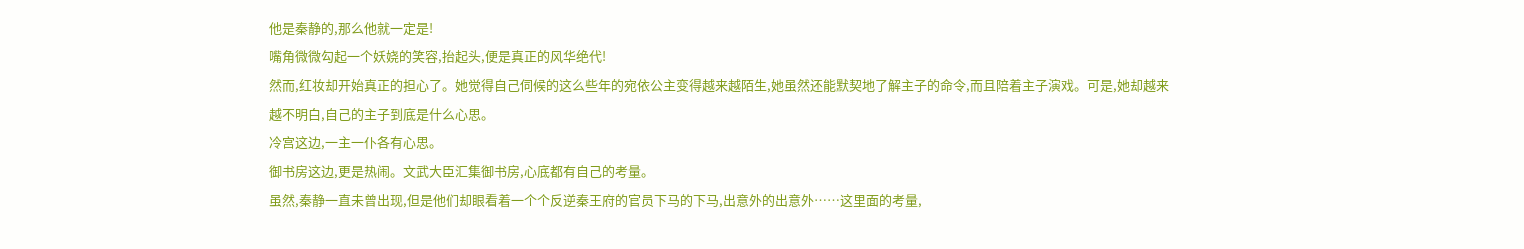他是秦静的,那么他就一定是!
嘴角微微勾起一个妖娆的笑容,抬起头,便是真正的风华绝代!
然而,红妆却开始真正的担心了。她觉得自己伺候的这么些年的宛依公主变得越来越陌生,她虽然还能默契地了解主子的命令,而且陪着主子演戏。可是,她却越来越不明白,自己的主子到底是什么心思。
冷宫这边,一主一仆各有心思。
御书房这边,更是热闹。文武大臣汇集御书房,心底都有自己的考量。
虽然,秦静一直未曾出现,但是他们却眼看着一个个反逆秦王府的官员下马的下马,出意外的出意外……这里面的考量,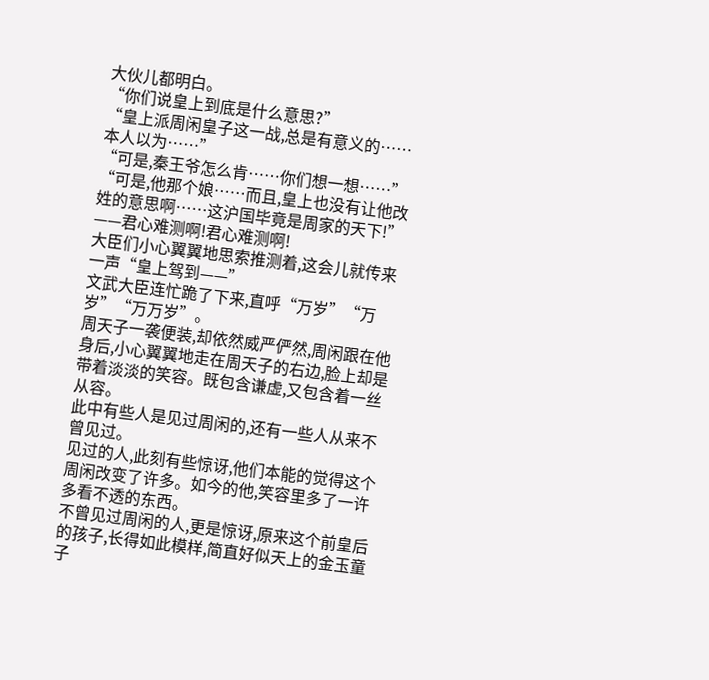大伙儿都明白。
“你们说皇上到底是什么意思?”
“皇上派周闲皇子这一战,总是有意义的……本人以为……”
“可是,秦王爷怎么肯……你们想一想……”
“可是,他那个娘……而且,皇上也没有让他改姓的意思啊……这沪国毕竟是周家的天下!”
——君心难测啊!君心难测啊!
大臣们小心翼翼地思索推测着,这会儿就传来一声“皇上驾到——”
文武大臣连忙跪了下来,直呼“万岁”“万岁”“万万岁”。
周天子一袭便装,却依然威严俨然,周闲跟在他身后,小心翼翼地走在周天子的右边,脸上却是带着淡淡的笑容。既包含谦虚,又包含着一丝从容。
此中有些人是见过周闲的,还有一些人从来不曾见过。
见过的人,此刻有些惊讶,他们本能的觉得这个周闲改变了许多。如今的他,笑容里多了一许多看不透的东西。
不曾见过周闲的人,更是惊讶,原来这个前皇后的孩子,长得如此模样,简直好似天上的金玉童子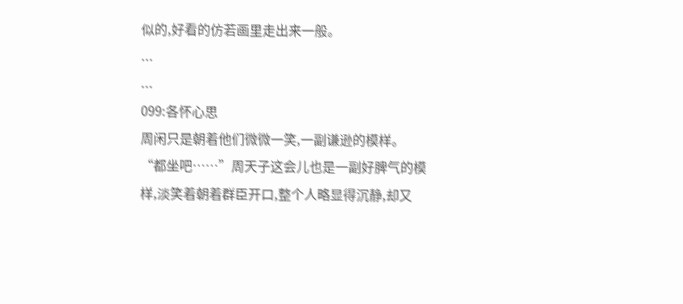似的,好看的仿若画里走出来一般。
...
...
099:各怀心思
周闲只是朝着他们微微一笑,一副谦逊的模样。
“都坐吧……”周天子这会儿也是一副好脾气的模样,淡笑着朝着群臣开口,整个人略显得沉静,却又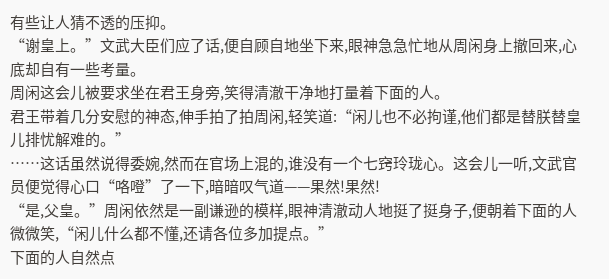有些让人猜不透的压抑。
“谢皇上。”文武大臣们应了话,便自顾自地坐下来,眼神急急忙地从周闲身上撤回来,心底却自有一些考量。
周闲这会儿被要求坐在君王身旁,笑得清澈干净地打量着下面的人。
君王带着几分安慰的神态,伸手拍了拍周闲,轻笑道:“闲儿也不必拘谨,他们都是替朕替皇儿排忧解难的。”
……这话虽然说得委婉,然而在官场上混的,谁没有一个七窍玲珑心。这会儿一听,文武官员便觉得心口“咯噔”了一下,暗暗叹气道——果然!果然!
“是,父皇。”周闲依然是一副谦逊的模样,眼神清澈动人地挺了挺身子,便朝着下面的人微微笑,“闲儿什么都不懂,还请各位多加提点。”
下面的人自然点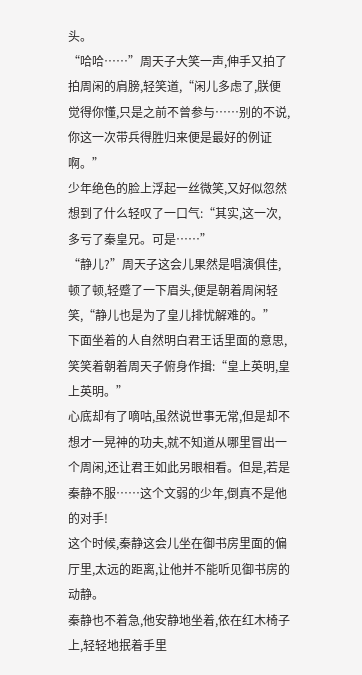头。
“哈哈……”周天子大笑一声,伸手又拍了拍周闲的肩膀,轻笑道,“闲儿多虑了,朕便觉得你懂,只是之前不曾参与……别的不说,你这一次带兵得胜归来便是最好的例证啊。”
少年绝色的脸上浮起一丝微笑,又好似忽然想到了什么轻叹了一口气:“其实,这一次,多亏了秦皇兄。可是……”
“静儿?”周天子这会儿果然是唱演俱佳,顿了顿,轻蹙了一下眉头,便是朝着周闲轻笑,“静儿也是为了皇儿排忧解难的。”
下面坐着的人自然明白君王话里面的意思,笑笑着朝着周天子俯身作揖:“皇上英明,皇上英明。”
心底却有了嘀咕,虽然说世事无常,但是却不想才一晃神的功夫,就不知道从哪里冒出一个周闲,还让君王如此另眼相看。但是,若是秦静不服……这个文弱的少年,倒真不是他的对手!
这个时候,秦静这会儿坐在御书房里面的偏厅里,太远的距离,让他并不能听见御书房的动静。
秦静也不着急,他安静地坐着,依在红木椅子上,轻轻地抿着手里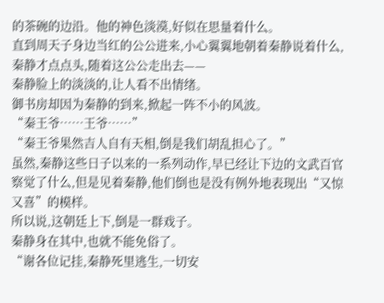的茶碗的边沿。他的神色淡漠,好似在思量着什么。
直到周天子身边当红的公公进来,小心翼翼地朝着秦静说着什么,秦静才点点头,随着这公公走出去——
秦静脸上的淡淡的,让人看不出情绪。
御书房却因为秦静的到来,掀起一阵不小的风波。
“秦王爷……王爷……”
“秦王爷果然吉人自有天相,倒是我们胡乱担心了。”
虽然,秦静这些日子以来的一系列动作,早已经让下边的文武百官察觉了什么,但是见着秦静,他们倒也是没有例外地表现出“又惊又喜”的模样。
所以说,这朝廷上下,倒是一群戏子。
秦静身在其中,也就不能免俗了。
“谢各位记挂,秦静死里逃生,一切安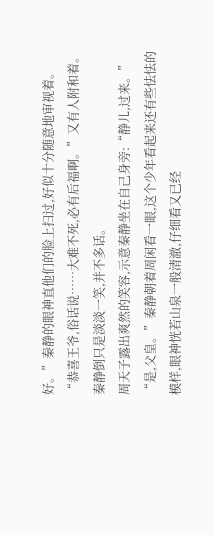好。”秦静的眼神直他们的脸上扫过,好似十分随意地审视着。
“恭喜王爷,俗话说……大难不死,必有后福啊。”又有人附和着。
秦静倒只是淡淡一笑,并不多话。
周天子露出爽然的笑容,示意秦静坐在自己身旁:“静儿,过来。”
“是,父皇。”秦静朝着周闲看一眼,这个少年看起来还有些怯怯的模样,眼神恍若山泉一般清澈,仔细看又已经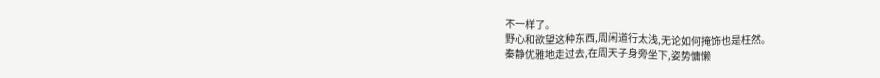不一样了。
野心和欲望这种东西,周闲道行太浅,无论如何掩饰也是枉然。
秦静优雅地走过去,在周天子身旁坐下,姿势慵懒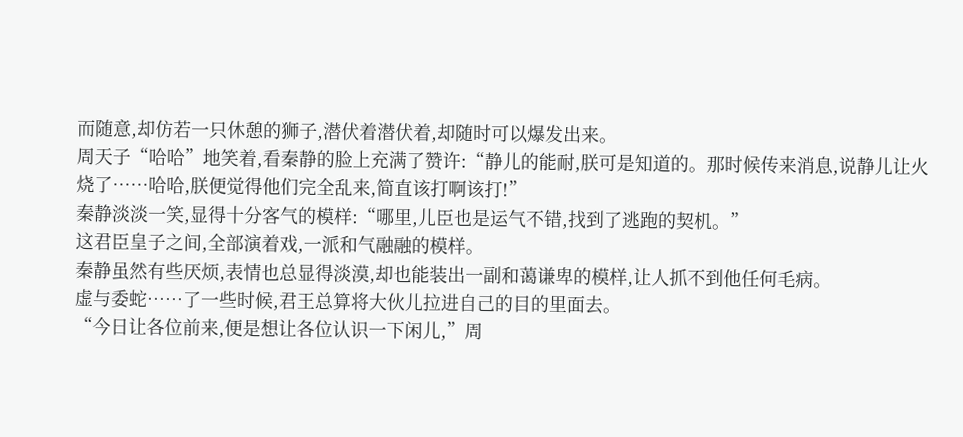而随意,却仿若一只休憩的狮子,潜伏着潜伏着,却随时可以爆发出来。
周天子“哈哈”地笑着,看秦静的脸上充满了赞许:“静儿的能耐,朕可是知道的。那时候传来消息,说静儿让火烧了……哈哈,朕便觉得他们完全乱来,简直该打啊该打!”
秦静淡淡一笑,显得十分客气的模样:“哪里,儿臣也是运气不错,找到了逃跑的契机。”
这君臣皇子之间,全部演着戏,一派和气融融的模样。
秦静虽然有些厌烦,表情也总显得淡漠,却也能装出一副和蔼谦卑的模样,让人抓不到他任何毛病。
虚与委蛇……了一些时候,君王总算将大伙儿拉进自己的目的里面去。
“今日让各位前来,便是想让各位认识一下闲儿,”周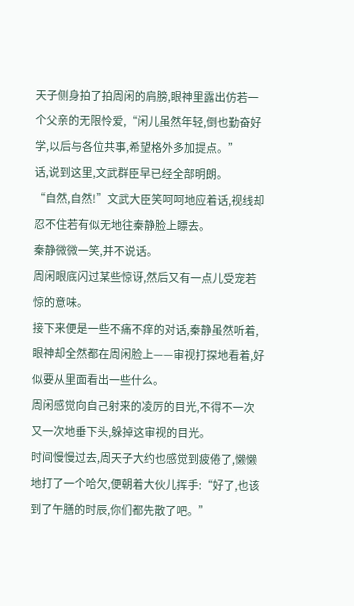天子侧身拍了拍周闲的肩膀,眼神里露出仿若一个父亲的无限怜爱,“闲儿虽然年轻,倒也勤奋好学,以后与各位共事,希望格外多加提点。”
话,说到这里,文武群臣早已经全部明朗。
“自然,自然!”文武大臣笑呵呵地应着话,视线却忍不住若有似无地往秦静脸上瞟去。
秦静微微一笑,并不说话。
周闲眼底闪过某些惊讶,然后又有一点儿受宠若惊的意味。
接下来便是一些不痛不痒的对话,秦静虽然听着,眼神却全然都在周闲脸上——审视打探地看着,好似要从里面看出一些什么。
周闲感觉向自己射来的凌厉的目光,不得不一次又一次地垂下头,躲掉这审视的目光。
时间慢慢过去,周天子大约也感觉到疲倦了,懒懒地打了一个哈欠,便朝着大伙儿挥手:“好了,也该到了午膳的时辰,你们都先散了吧。”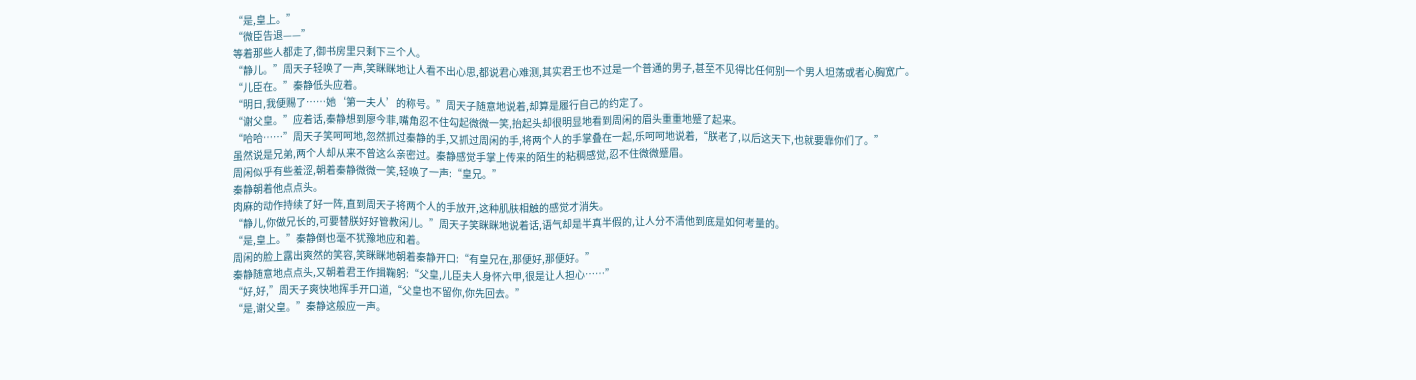“是,皇上。”
“微臣告退——”
等着那些人都走了,御书房里只剩下三个人。
“静儿。”周天子轻唤了一声,笑眯眯地让人看不出心思,都说君心难测,其实君王也不过是一个普通的男子,甚至不见得比任何别一个男人坦荡或者心胸宽广。
“儿臣在。”秦静低头应着。
“明日,我便赐了……她‘第一夫人’的称号。”周天子随意地说着,却算是履行自己的约定了。
“谢父皇。”应着话,秦静想到廖今菲,嘴角忍不住勾起微微一笑,抬起头却很明显地看到周闲的眉头重重地蹙了起来。
“哈哈……”周天子笑呵呵地,忽然抓过秦静的手,又抓过周闲的手,将两个人的手掌叠在一起,乐呵呵地说着,“朕老了,以后这天下,也就要靠你们了。”
虽然说是兄弟,两个人却从来不曾这么亲密过。秦静感觉手掌上传来的陌生的粘稠感觉,忍不住微微蹙眉。
周闲似乎有些羞涩,朝着秦静微微一笑,轻唤了一声:“皇兄。”
秦静朝着他点点头。
肉麻的动作持续了好一阵,直到周天子将两个人的手放开,这种肌肤相触的感觉才消失。
“静儿,你做兄长的,可要替朕好好管教闲儿。”周天子笑眯眯地说着话,语气却是半真半假的,让人分不清他到底是如何考量的。
“是,皇上。”秦静倒也毫不犹豫地应和着。
周闲的脸上露出爽然的笑容,笑眯眯地朝着秦静开口:“有皇兄在,那便好,那便好。”
秦静随意地点点头,又朝着君王作揖鞠躬:“父皇,儿臣夫人身怀六甲,很是让人担心……”
“好,好,”周天子爽快地挥手开口道,“父皇也不留你,你先回去。”
“是,谢父皇。”秦静这般应一声。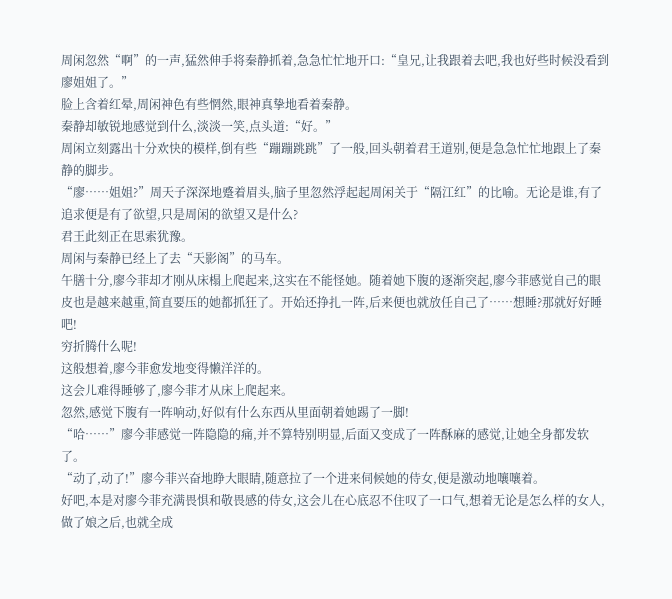周闲忽然“啊”的一声,猛然伸手将秦静抓着,急急忙忙地开口:“皇兄,让我跟着去吧,我也好些时候没看到廖姐姐了。”
脸上含着红晕,周闲神色有些惘然,眼神真挚地看着秦静。
秦静却敏锐地感觉到什么,淡淡一笑,点头道:“好。”
周闲立刻露出十分欢快的模样,倒有些“蹦蹦跳跳”了一般,回头朝着君王道别,便是急急忙忙地跟上了秦静的脚步。
“廖……姐姐?”周天子深深地蹙着眉头,脑子里忽然浮起起周闲关于“隔江红”的比喻。无论是谁,有了追求便是有了欲望,只是周闲的欲望又是什么?
君王此刻正在思索犹豫。
周闲与秦静已经上了去“天影阁”的马车。
午膳十分,廖今菲却才刚从床榻上爬起来,这实在不能怪她。随着她下腹的逐渐突起,廖今菲感觉自己的眼皮也是越来越重,简直要压的她都抓狂了。开始还挣扎一阵,后来便也就放任自己了……想睡?那就好好睡吧!
穷折腾什么呢!
这般想着,廖今菲愈发地变得懒洋洋的。
这会儿难得睡够了,廖今菲才从床上爬起来。
忽然,感觉下腹有一阵响动,好似有什么东西从里面朝着她踢了一脚!
“哈……”廖今菲感觉一阵隐隐的痛,并不算特别明显,后面又变成了一阵酥麻的感觉,让她全身都发软了。
“动了,动了!”廖今菲兴奋地睁大眼睛,随意拉了一个进来伺候她的侍女,便是激动地嚷嚷着。
好吧,本是对廖今菲充满畏惧和敬畏感的侍女,这会儿在心底忍不住叹了一口气,想着无论是怎么样的女人,做了娘之后,也就全成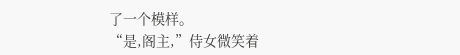了一个模样。
“是,阁主,”侍女微笑着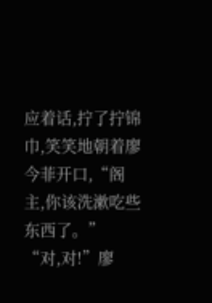应着话,拧了拧锦巾,笑笑地朝着廖今菲开口,“阁主,你该洗漱吃些东西了。”
“对,对!”廖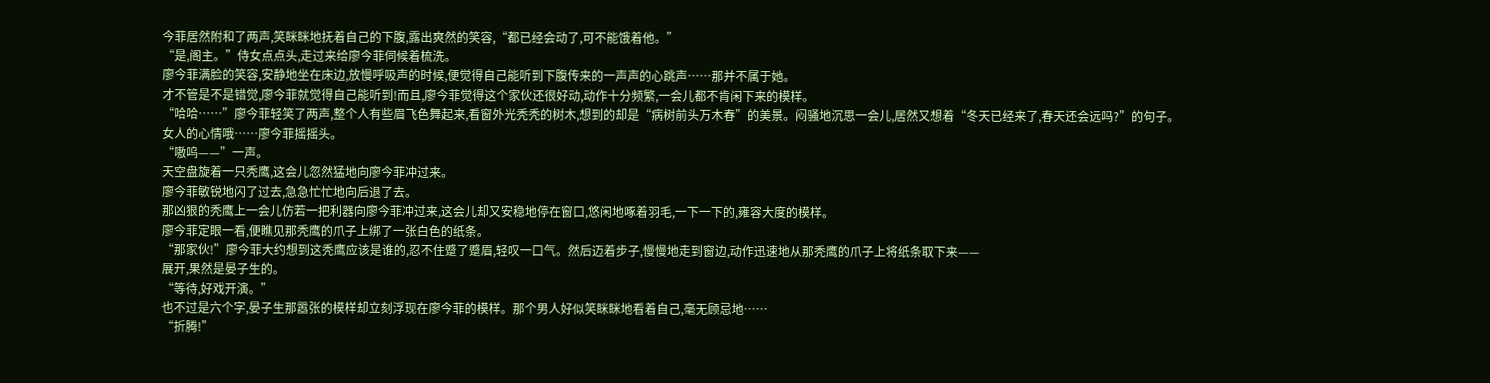今菲居然附和了两声,笑眯眯地抚着自己的下腹,露出爽然的笑容,“都已经会动了,可不能饿着他。”
“是,阁主。”侍女点点头,走过来给廖今菲伺候着梳洗。
廖今菲满脸的笑容,安静地坐在床边,放慢呼吸声的时候,便觉得自己能听到下腹传来的一声声的心跳声……那并不属于她。
才不管是不是错觉,廖今菲就觉得自己能听到!而且,廖今菲觉得这个家伙还很好动,动作十分频繁,一会儿都不肯闲下来的模样。
“哈哈……”廖今菲轻笑了两声,整个人有些眉飞色舞起来,看窗外光秃秃的树木,想到的却是“病树前头万木春”的美景。闷骚地沉思一会儿,居然又想着“冬天已经来了,春天还会远吗?”的句子。
女人的心情哦……廖今菲摇摇头。
“嗷呜——”一声。
天空盘旋着一只秃鹰,这会儿忽然猛地向廖今菲冲过来。
廖今菲敏锐地闪了过去,急急忙忙地向后退了去。
那凶狠的秃鹰上一会儿仿若一把利器向廖今菲冲过来,这会儿却又安稳地停在窗口,悠闲地啄着羽毛,一下一下的,雍容大度的模样。
廖今菲定眼一看,便瞧见那秃鹰的爪子上绑了一张白色的纸条。
“那家伙!”廖今菲大约想到这秃鹰应该是谁的,忍不住蹙了蹙眉,轻叹一口气。然后迈着步子,慢慢地走到窗边,动作迅速地从那秃鹰的爪子上将纸条取下来——
展开,果然是晏子生的。
“等待,好戏开演。”
也不过是六个字,晏子生那嚣张的模样却立刻浮现在廖今菲的模样。那个男人好似笑眯眯地看着自己,毫无顾忌地……
“折腾!”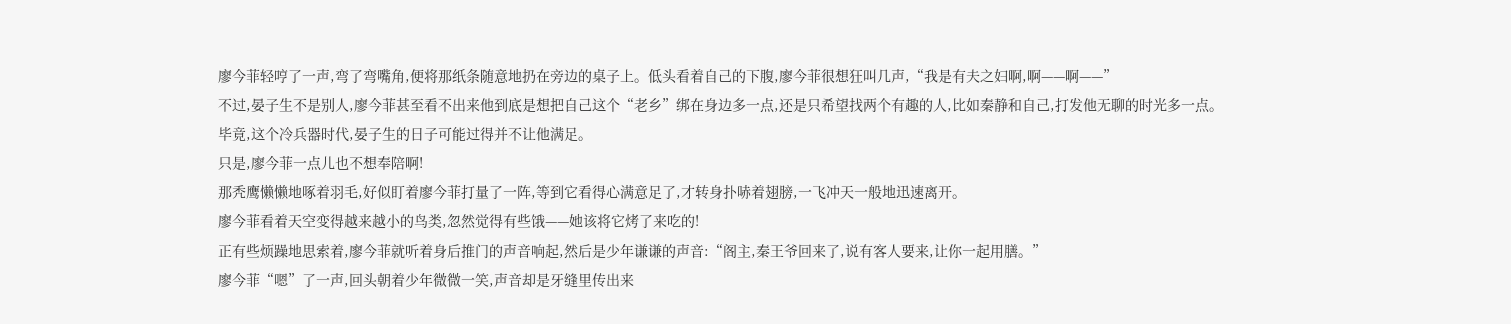廖今菲轻哼了一声,弯了弯嘴角,便将那纸条随意地扔在旁边的桌子上。低头看着自己的下腹,廖今菲很想狂叫几声,“我是有夫之妇啊,啊——啊——”
不过,晏子生不是别人,廖今菲甚至看不出来他到底是想把自己这个“老乡”绑在身边多一点,还是只希望找两个有趣的人,比如秦静和自己,打发他无聊的时光多一点。
毕竟,这个冷兵器时代,晏子生的日子可能过得并不让他满足。
只是,廖今菲一点儿也不想奉陪啊!
那秃鹰懒懒地啄着羽毛,好似盯着廖今菲打量了一阵,等到它看得心满意足了,才转身扑哧着翅膀,一飞冲天一般地迅速离开。
廖今菲看着天空变得越来越小的鸟类,忽然觉得有些饿——她该将它烤了来吃的!
正有些烦躁地思索着,廖今菲就听着身后推门的声音响起,然后是少年谦谦的声音:“阁主,秦王爷回来了,说有客人要来,让你一起用膳。”
廖今菲“嗯”了一声,回头朝着少年微微一笑,声音却是牙缝里传出来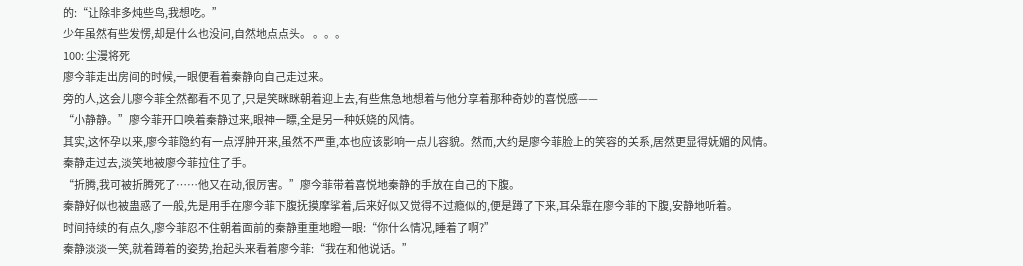的:“让除非多炖些鸟,我想吃。”
少年虽然有些发愣,却是什么也没问,自然地点点头。 。。。
100: 尘漫将死
廖今菲走出房间的时候,一眼便看着秦静向自己走过来。
旁的人,这会儿廖今菲全然都看不见了,只是笑眯眯朝着迎上去,有些焦急地想着与他分享着那种奇妙的喜悦感——
“小静静。”廖今菲开口唤着秦静过来,眼神一瞟,全是另一种妖娆的风情。
其实,这怀孕以来,廖今菲隐约有一点浮肿开来,虽然不严重,本也应该影响一点儿容貌。然而,大约是廖今菲脸上的笑容的关系,居然更显得妩媚的风情。
秦静走过去,淡笑地被廖今菲拉住了手。
“折腾,我可被折腾死了……他又在动,很厉害。”廖今菲带着喜悦地秦静的手放在自己的下腹。
秦静好似也被蛊惑了一般,先是用手在廖今菲下腹抚摸摩挲着,后来好似又觉得不过瘾似的,便是蹲了下来,耳朵靠在廖今菲的下腹,安静地听着。
时间持续的有点久,廖今菲忍不住朝着面前的秦静重重地瞪一眼:“你什么情况,睡着了啊?”
秦静淡淡一笑,就着蹲着的姿势,抬起头来看着廖今菲:“我在和他说话。”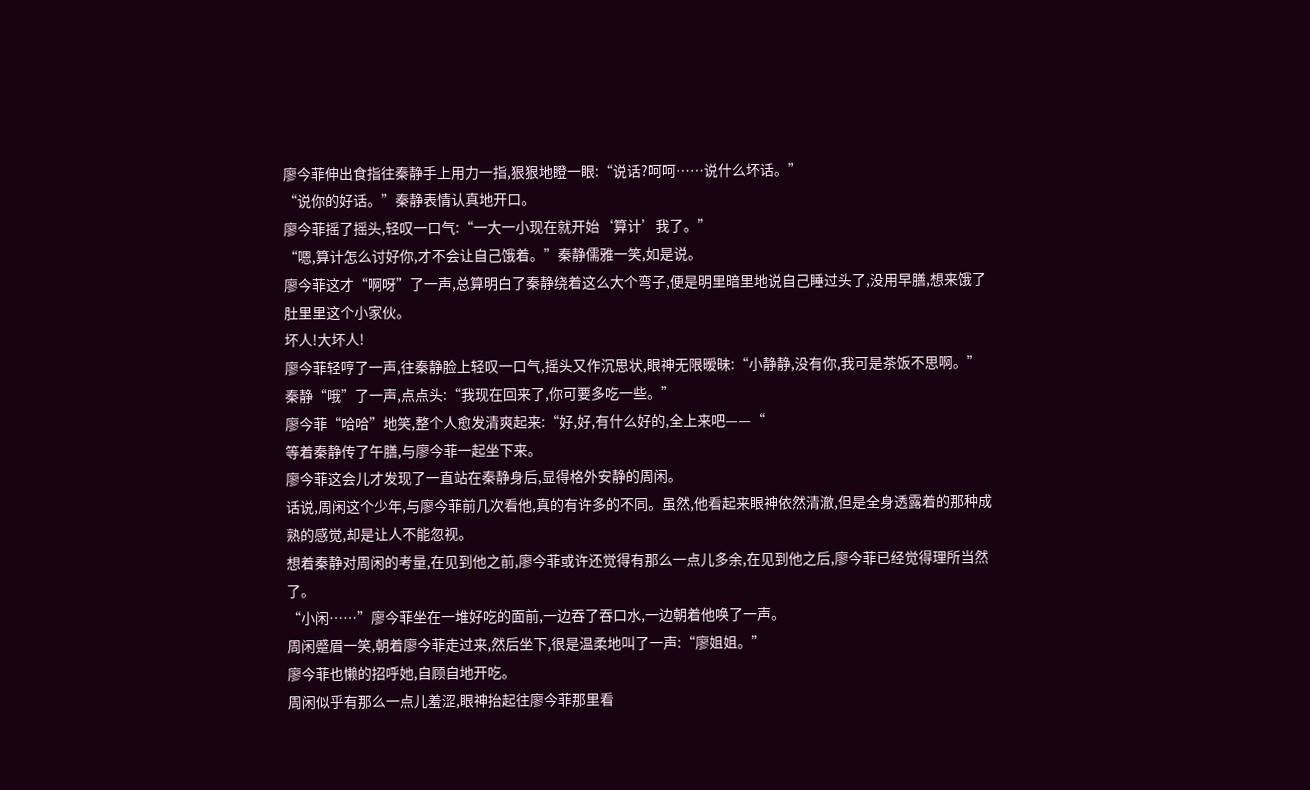廖今菲伸出食指往秦静手上用力一指,狠狠地瞪一眼:“说话?呵呵……说什么坏话。”
“说你的好话。”秦静表情认真地开口。
廖今菲摇了摇头,轻叹一口气:“一大一小现在就开始‘算计’我了。”
“嗯,算计怎么讨好你,才不会让自己饿着。”秦静儒雅一笑,如是说。
廖今菲这才“啊呀”了一声,总算明白了秦静绕着这么大个弯子,便是明里暗里地说自己睡过头了,没用早膳,想来饿了肚里里这个小家伙。
坏人!大坏人!
廖今菲轻哼了一声,往秦静脸上轻叹一口气,摇头又作沉思状,眼神无限暧昧:“小静静,没有你,我可是茶饭不思啊。”
秦静“哦”了一声,点点头:“我现在回来了,你可要多吃一些。”
廖今菲“哈哈”地笑,整个人愈发清爽起来:“好,好,有什么好的,全上来吧——“
等着秦静传了午膳,与廖今菲一起坐下来。
廖今菲这会儿才发现了一直站在秦静身后,显得格外安静的周闲。
话说,周闲这个少年,与廖今菲前几次看他,真的有许多的不同。虽然,他看起来眼神依然清澈,但是全身透露着的那种成熟的感觉,却是让人不能忽视。
想着秦静对周闲的考量,在见到他之前,廖今菲或许还觉得有那么一点儿多余,在见到他之后,廖今菲已经觉得理所当然了。
“小闲……”廖今菲坐在一堆好吃的面前,一边吞了吞口水,一边朝着他唤了一声。
周闲蹙眉一笑,朝着廖今菲走过来,然后坐下,很是温柔地叫了一声:“廖姐姐。”
廖今菲也懒的招呼她,自顾自地开吃。
周闲似乎有那么一点儿羞涩,眼神抬起往廖今菲那里看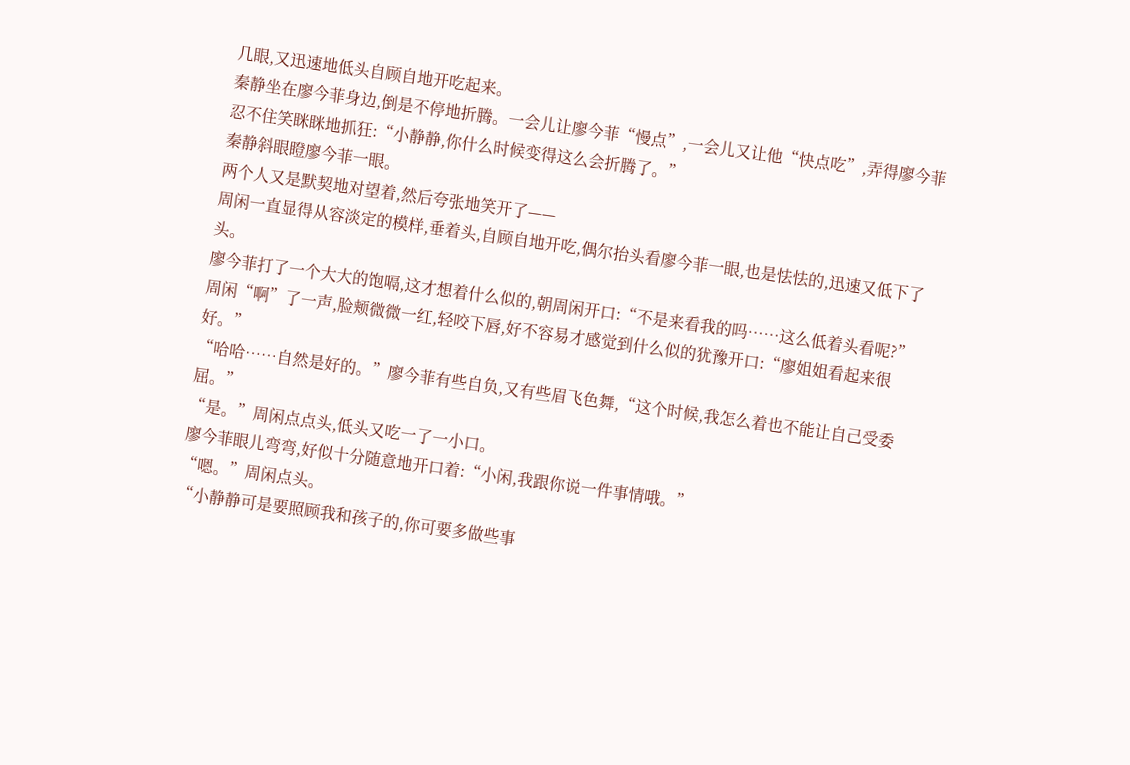几眼,又迅速地低头自顾自地开吃起来。
秦静坐在廖今菲身边,倒是不停地折腾。一会儿让廖今菲“慢点”,一会儿又让他“快点吃”,弄得廖今菲忍不住笑眯眯地抓狂:“小静静,你什么时候变得这么会折腾了。”
秦静斜眼瞪廖今菲一眼。
两个人又是默契地对望着,然后夸张地笑开了——
周闲一直显得从容淡定的模样,垂着头,自顾自地开吃,偶尔抬头看廖今菲一眼,也是怯怯的,迅速又低下了头。
廖今菲打了一个大大的饱嗝,这才想着什么似的,朝周闲开口:“不是来看我的吗……这么低着头看呢?”
周闲“啊”了一声,脸颊微微一红,轻咬下唇,好不容易才感觉到什么似的犹豫开口:“廖姐姐看起来很好。”
“哈哈……自然是好的。”廖今菲有些自负,又有些眉飞色舞,“这个时候,我怎么着也不能让自己受委屈。”
“是。”周闲点点头,低头又吃一了一小口。
廖今菲眼儿弯弯,好似十分随意地开口着:“小闲,我跟你说一件事情哦。”
“嗯。”周闲点头。
“小静静可是要照顾我和孩子的,你可要多做些事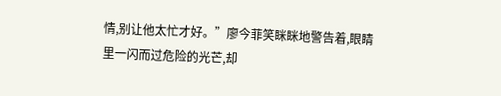情,别让他太忙才好。”廖今菲笑眯眯地警告着,眼睛里一闪而过危险的光芒,却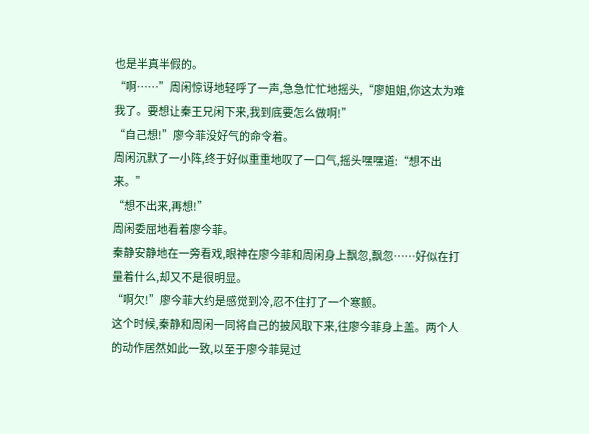也是半真半假的。
“啊……”周闲惊讶地轻呼了一声,急急忙忙地摇头,“廖姐姐,你这太为难我了。要想让秦王兄闲下来,我到底要怎么做啊!”
“自己想!”廖今菲没好气的命令着。
周闲沉默了一小阵,终于好似重重地叹了一口气,摇头嘿嘿道:“想不出来。”
“想不出来,再想!”
周闲委屈地看着廖今菲。
秦静安静地在一旁看戏,眼神在廖今菲和周闲身上飘忽,飘忽……好似在打量着什么,却又不是很明显。
“啊欠!”廖今菲大约是感觉到冷,忍不住打了一个寒颤。
这个时候,秦静和周闲一同将自己的披风取下来,往廖今菲身上盖。两个人的动作居然如此一致,以至于廖今菲晃过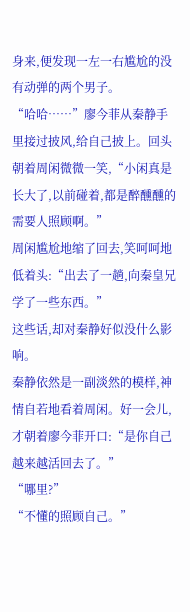身来,便发现一左一右尴尬的没有动弹的两个男子。
“哈哈……”廖今菲从秦静手里接过披风,给自己披上。回头朝着周闲微微一笑,“小闲真是长大了,以前碰着,都是醉醺醺的需要人照顾啊。”
周闲尴尬地缩了回去,笑呵呵地低着头:“出去了一趟,向秦皇兄学了一些东西。”
这些话,却对秦静好似没什么影响。
秦静依然是一副淡然的模样,神情自若地看着周闲。好一会儿,才朝着廖今菲开口:“是你自己越来越活回去了。”
“哪里?”
“不懂的照顾自己。”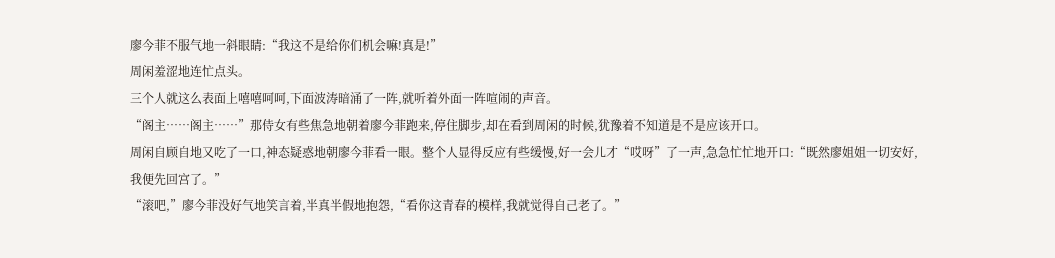廖今菲不服气地一斜眼睛:“我这不是给你们机会嘛!真是!”
周闲羞涩地连忙点头。
三个人就这么表面上嘻嘻呵呵,下面波涛暗涌了一阵,就听着外面一阵喧闹的声音。
“阁主……阁主……”那侍女有些焦急地朝着廖今菲跑来,停住脚步,却在看到周闲的时候,犹豫着不知道是不是应该开口。
周闲自顾自地又吃了一口,神态疑惑地朝廖今菲看一眼。整个人显得反应有些缓慢,好一会儿才“哎呀”了一声,急急忙忙地开口:“既然廖姐姐一切安好,我便先回宫了。”
“滚吧,”廖今菲没好气地笑言着,半真半假地抱怨,“看你这青春的模样,我就觉得自己老了。”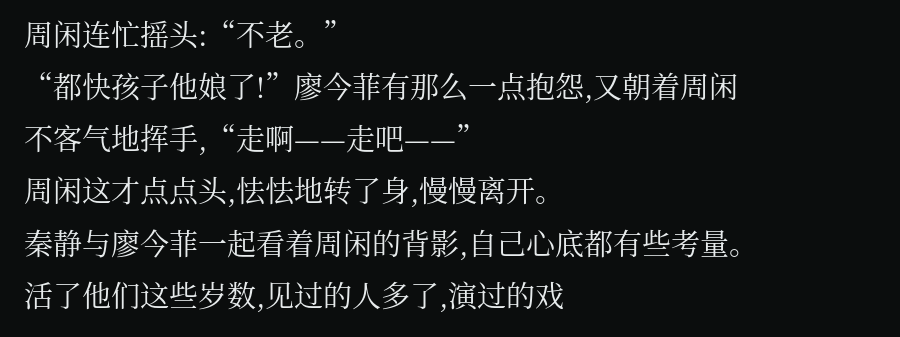周闲连忙摇头:“不老。”
“都快孩子他娘了!”廖今菲有那么一点抱怨,又朝着周闲不客气地挥手,“走啊——走吧——”
周闲这才点点头,怯怯地转了身,慢慢离开。
秦静与廖今菲一起看着周闲的背影,自己心底都有些考量。活了他们这些岁数,见过的人多了,演过的戏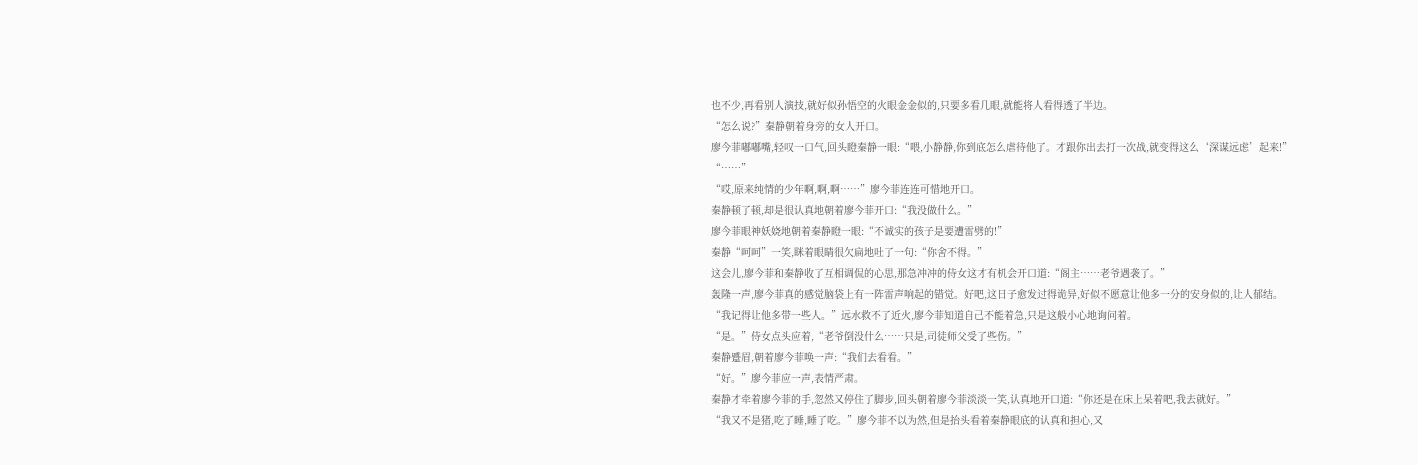也不少,再看别人演技,就好似孙悟空的火眼金金似的,只要多看几眼,就能将人看得透了半边。
“怎么说?”秦静朝着身旁的女人开口。
廖今菲嘟嘟嘴,轻叹一口气,回头瞪秦静一眼:“喂,小静静,你到底怎么虐待他了。才跟你出去打一次战,就变得这么‘深谋远虑’起来!”
“……”
“哎,原来纯情的少年啊,啊,啊……”廖今菲连连可惜地开口。
秦静顿了顿,却是很认真地朝着廖今菲开口:“我没做什么。”
廖今菲眼神妖娆地朝着秦静瞪一眼:“不诚实的孩子是要遭雷劈的!”
秦静“呵呵”一笑,眯着眼睛很欠扁地吐了一句:“你舍不得。”
这会儿,廖今菲和秦静收了互相调侃的心思,那急冲冲的侍女这才有机会开口道:“阁主……老爷遇袭了。”
轰隆一声,廖今菲真的感觉脑袋上有一阵雷声响起的错觉。好吧,这日子愈发过得诡异,好似不愿意让他多一分的安身似的,让人郁结。
“我记得让他多带一些人。”远水救不了近火,廖今菲知道自己不能着急,只是这般小心地询问着。
“是。”侍女点头应着,“老爷倒没什么……只是,司徒师父受了些伤。”
秦静蹙眉,朝着廖今菲唤一声:“我们去看看。”
“好。”廖今菲应一声,表情严肃。
秦静才牵着廖今菲的手,忽然又停住了脚步,回头朝着廖今菲淡淡一笑,认真地开口道:“你还是在床上呆着吧,我去就好。”
“我又不是猪,吃了睡,睡了吃。”廖今菲不以为然,但是抬头看着秦静眼底的认真和担心,又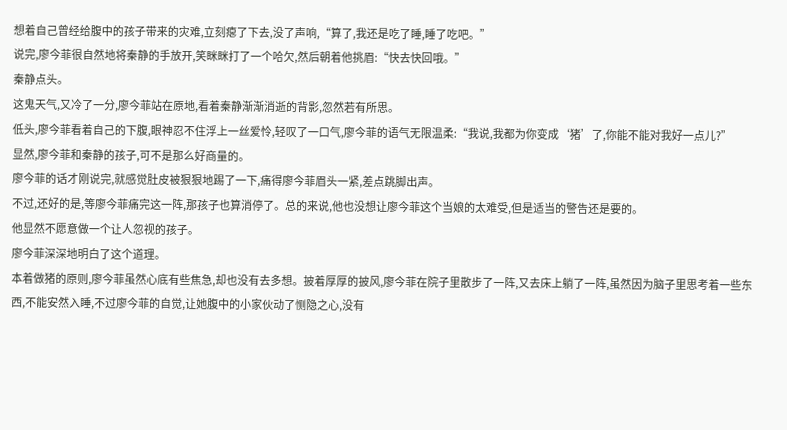想着自己曾经给腹中的孩子带来的灾难,立刻瘪了下去,没了声响,“算了,我还是吃了睡,睡了吃吧。”
说完,廖今菲很自然地将秦静的手放开,笑眯眯打了一个哈欠,然后朝着他挑眉:“快去快回哦。”
秦静点头。
这鬼天气,又冷了一分,廖今菲站在原地,看着秦静渐渐消逝的背影,忽然若有所思。
低头,廖今菲看着自己的下腹,眼神忍不住浮上一丝爱怜,轻叹了一口气,廖今菲的语气无限温柔:“我说,我都为你变成‘猪’了,你能不能对我好一点儿?”
显然,廖今菲和秦静的孩子,可不是那么好商量的。
廖今菲的话才刚说完,就感觉肚皮被狠狠地踢了一下,痛得廖今菲眉头一紧,差点跳脚出声。
不过,还好的是,等廖今菲痛完这一阵,那孩子也算消停了。总的来说,他也没想让廖今菲这个当娘的太难受,但是适当的警告还是要的。
他显然不愿意做一个让人忽视的孩子。
廖今菲深深地明白了这个道理。
本着做猪的原则,廖今菲虽然心底有些焦急,却也没有去多想。披着厚厚的披风,廖今菲在院子里散步了一阵,又去床上躺了一阵,虽然因为脑子里思考着一些东西,不能安然入睡,不过廖今菲的自觉,让她腹中的小家伙动了恻隐之心,没有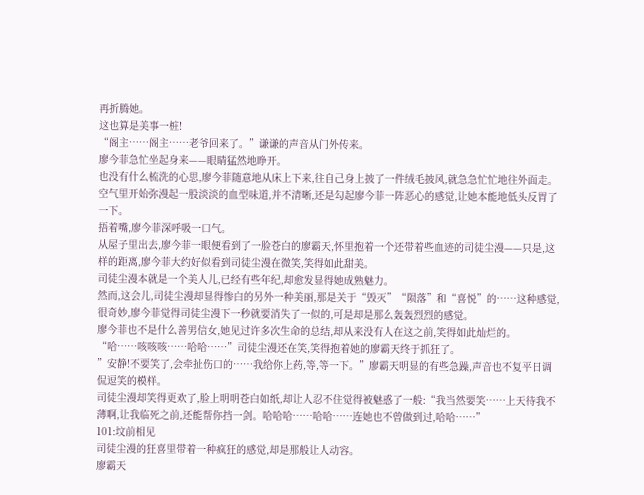再折腾她。
这也算是美事一桩!
“阁主……阁主……老爷回来了。”谦谦的声音从门外传来。
廖今菲急忙坐起身来——眼睛猛然地睁开。
也没有什么梳洗的心思,廖今菲随意地从床上下来,往自己身上披了一件绒毛披风,就急急忙忙地往外面走。
空气里开始弥漫起一股淡淡的血型味道,并不清晰,还是勾起廖今菲一阵恶心的感觉,让她本能地低头反胃了一下。
捂着嘴,廖今菲深呼吸一口气。
从屋子里出去,廖今菲一眼便看到了一脸苍白的廖霸天,怀里抱着一个还带着些血迹的司徒尘漫——只是,这样的距离,廖今菲大约好似看到司徒尘漫在微笑,笑得如此甜美。
司徒尘漫本就是一个美人儿,已经有些年纪,却愈发显得她成熟魅力。
然而,这会儿,司徒尘漫却显得惨白的另外一种美丽,那是关于“毁灭”“陨落”和“喜悦”的……这种感觉,很奇妙,廖今菲觉得司徒尘漫下一秒就要消失了一似的,可是却是那么轰轰烈烈的感觉。
廖今菲也不是什么善男信女,她见过许多次生命的总结,却从来没有人在这之前,笑得如此灿烂的。
“哈……咳咳咳……哈哈……”司徒尘漫还在笑,笑得抱着她的廖霸天终于抓狂了。
”安静!不要笑了,会牵扯伤口的……我给你上药,等,等一下。”廖霸天明显的有些急躁,声音也不复平日调侃逗笑的模样。
司徒尘漫却笑得更欢了,脸上明明苍白如纸,却让人忍不住觉得被魅惑了一般:“我当然要笑……上天待我不薄啊,让我临死之前,还能帮你挡一剑。哈哈哈……哈哈……连她也不曾做到过,哈哈……”
101:坟前相见
司徒尘漫的狂喜里带着一种疯狂的感觉,却是那般让人动容。
廖霸天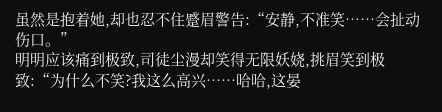虽然是抱着她,却也忍不住蹙眉警告:“安静,不准笑……会扯动伤口。”
明明应该痛到极致,司徒尘漫却笑得无限妖娆,挑眉笑到极致:“为什么不笑?我这么高兴……哈哈,这晏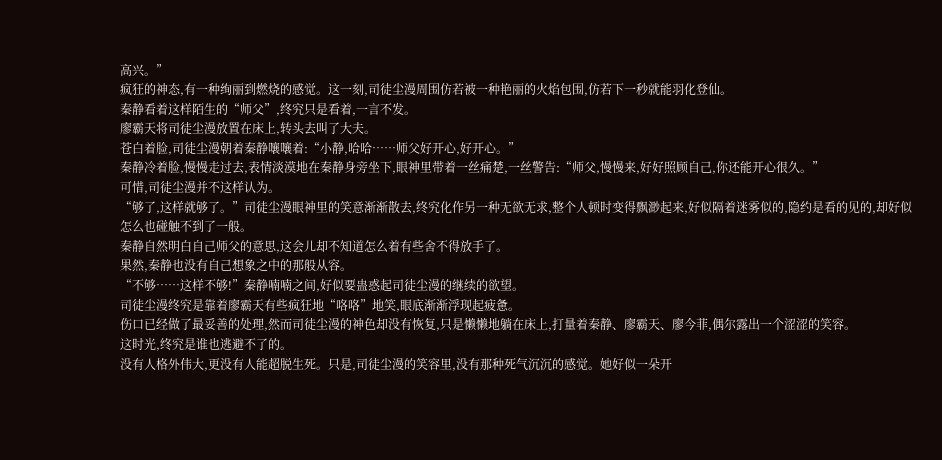高兴。”
疯狂的神态,有一种绚丽到燃烧的感觉。这一刻,司徒尘漫周围仿若被一种艳丽的火焰包围,仿若下一秒就能羽化登仙。
秦静看着这样陌生的“师父”,终究只是看着,一言不发。
廖霸天将司徒尘漫放置在床上,转头去叫了大夫。
苍白着脸,司徒尘漫朝着秦静嚷嚷着:“小静,哈哈……师父好开心,好开心。”
秦静冷着脸,慢慢走过去,表情淡漠地在秦静身旁坐下,眼神里带着一丝痛楚,一丝警告:“师父,慢慢来,好好照顾自己,你还能开心很久。”
可惜,司徒尘漫并不这样认为。
“够了,这样就够了。”司徒尘漫眼神里的笑意渐渐散去,终究化作另一种无欲无求,整个人顿时变得飘渺起来,好似隔着迷雾似的,隐约是看的见的,却好似怎么也碰触不到了一般。
秦静自然明白自己师父的意思,这会儿却不知道怎么着有些舍不得放手了。
果然,秦静也没有自己想象之中的那般从容。
“不够……这样不够!”秦静喃喃之间,好似要蛊惑起司徒尘漫的继续的欲望。
司徒尘漫终究是靠着廖霸天有些疯狂地“咯咯”地笑,眼底渐渐浮现起疲惫。
伤口已经做了最妥善的处理,然而司徒尘漫的神色却没有恢复,只是懒懒地躺在床上,打量着秦静、廖霸天、廖今菲,偶尔露出一个涩涩的笑容。
这时光,终究是谁也逃避不了的。
没有人格外伟大,更没有人能超脱生死。只是,司徒尘漫的笑容里,没有那种死气沉沉的感觉。她好似一朵开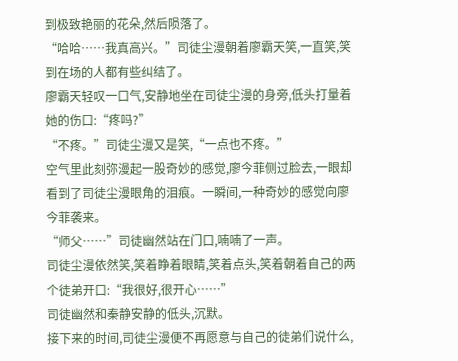到极致艳丽的花朵,然后陨落了。
“哈哈……我真高兴。”司徒尘漫朝着廖霸天笑,一直笑,笑到在场的人都有些纠结了。
廖霸天轻叹一口气,安静地坐在司徒尘漫的身旁,低头打量着她的伤口:“疼吗?”
“不疼。”司徒尘漫又是笑,“一点也不疼。”
空气里此刻弥漫起一股奇妙的感觉,廖今菲侧过脸去,一眼却看到了司徒尘漫眼角的泪痕。一瞬间,一种奇妙的感觉向廖今菲袭来。
“师父……”司徒幽然站在门口,喃喃了一声。
司徒尘漫依然笑,笑着睁着眼睛,笑着点头,笑着朝着自己的两个徒弟开口:“我很好,很开心……”
司徒幽然和秦静安静的低头,沉默。
接下来的时间,司徒尘漫便不再愿意与自己的徒弟们说什么,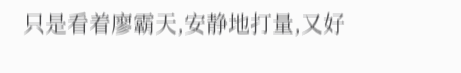只是看着廖霸天,安静地打量,又好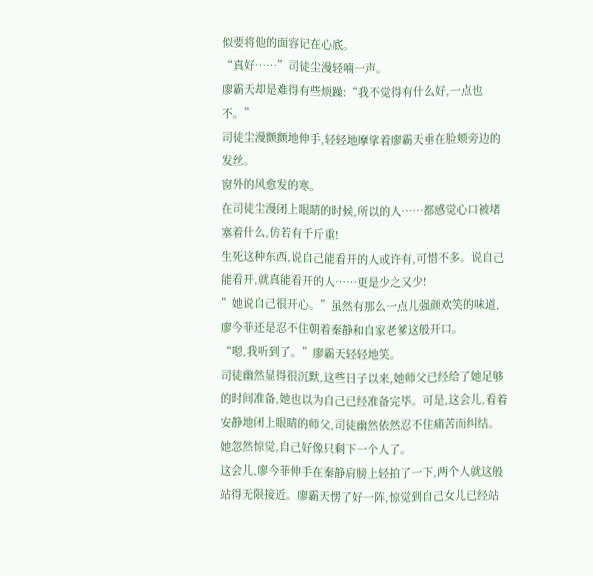似要将他的面容记在心底。
“真好……”司徒尘漫轻喃一声。
廖霸天却是难得有些烦躁:“我不觉得有什么好,一点也不。”
司徒尘漫颤颤地伸手,轻轻地摩挲着廖霸天垂在脸颊旁边的发丝。
窗外的风愈发的寒。
在司徒尘漫闭上眼睛的时候,所以的人……都感觉心口被堵塞着什么,仿若有千斤重!
生死这种东西,说自己能看开的人或许有,可惜不多。说自己能看开,就真能看开的人……更是少之又少!
”她说自己很开心。”虽然有那么一点儿强颜欢笑的味道,廖今菲还是忍不住朝着秦静和自家老爹这般开口。
“嗯,我听到了。”廖霸天轻轻地笑。
司徒幽然显得很沉默,这些日子以来,她师父已经给了她足够的时间准备,她也以为自己已经准备完毕。可是,这会儿,看着安静地闭上眼睛的师父,司徒幽然依然忍不住痛苦而纠结。
她忽然惊觉,自己好像只剩下一个人了。
这会儿,廖今菲伸手在秦静肩膀上轻拍了一下,两个人就这般站得无限接近。廖霸天愣了好一阵,惊觉到自己女儿已经站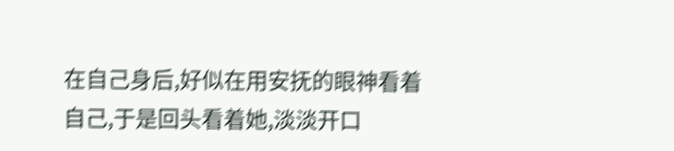在自己身后,好似在用安抚的眼神看着自己,于是回头看着她,淡淡开口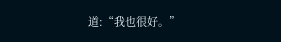道:“我也很好。”